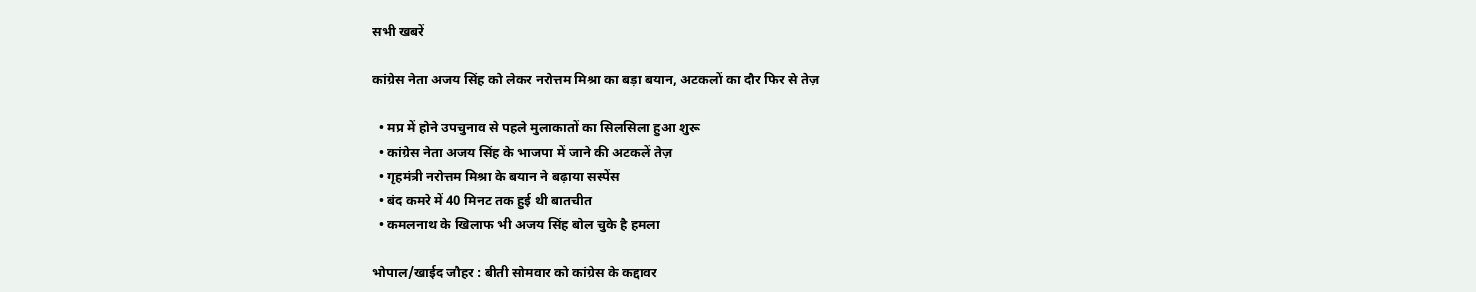सभी खबरें

कांग्रेस नेता अजय सिंह को लेकर नरोत्तम मिश्रा का बड़ा बयान, अटकलों का दौर फिर से तेज़

  • मप्र में होने उपचुनाव से पहले मुलाकातों का सिलसिला हुआ शुरू
  • कांग्रेस नेता अजय सिंह के भाजपा में जाने की अटकलें तेज़
  • गृहमंत्री नरोत्तम मिश्रा के बयान ने बढ़ाया सस्पेंस
  • बंद कमरे में 40 मिनट तक हुई थी बातचीत
  • कमलनाथ के खिलाफ भी अजय सिंह बोल चुके है हमला

भोपाल/खाईद जौहर : बीती सोमवार को कांग्रेस के कद्दावर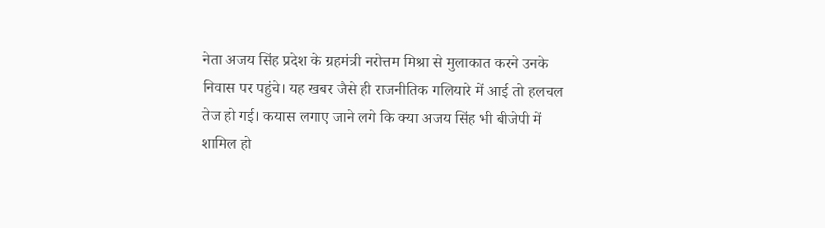नेता अजय सिंह प्रदेश के ग्रहमंत्री नरोत्तम मिश्रा से मुलाकात करने उनके निवास पर पहुंचे। यह खबर जैसे ही राजनीतिक गलियारे में आई तो हलचल तेज हो गई। कयास लगाए जाने लगे कि क्या अजय सिंह भी बीजेपी में शामिल हो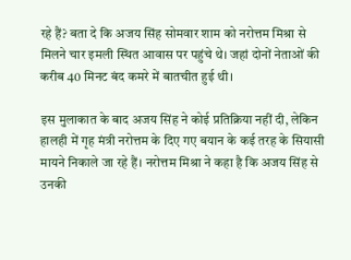रहे हैं? बता दे कि अजय सिंह सोमवार शाम को नरोत्तम मिश्रा से मिलने चार इमली स्थित आवास पर पहुंचे थे। जहां दोनों नेताओं की करीब 40 मिनट बंद कमरे में बातचीत हुई थी।

इस मुलाकात के बाद अजय सिंह ने कोई प्रतिक्रिया नहीं दी, लेकिन हालही में गृह मंत्री नरोत्तम के दिए गए बयान के कई तरह के सियासी मायने निकाले जा रहे हैं। नरोत्तम मिश्रा ने कहा है कि अजय सिंह से उनकी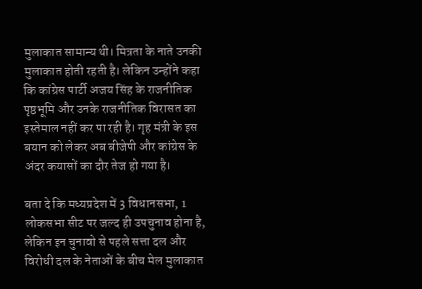मुलाकात सामान्य थी। मित्रता के नाते उनकी मुलाकात होती रहती है। लेकिन उन्होंने कहा कि कांग्रेस पार्टी अजय सिंह के राजनीतिक पृष्ठभूमि और उनके राजनीतिक विरासत का इस्तेमाल नहीं कर पा रही है। गृह मंत्री के इस बयान को लेकर अब बीजेपी और कांग्रेस के अंदर कयासों का दौर तेज हो गया है।

बता दे कि मध्यप्रदेश में 3 विधानसभा, 1 लोकसभा सीट पर जल्द ही उपचुनाव होना है, लेकिन इन चुनावो से पहले सत्ता दल और विरोधी दल के नेताओं के बीच मेल मुलाकात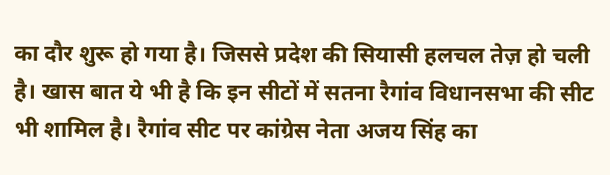का दौर शुरू हो गया है। जिससे प्रदेश की सियासी हलचल तेज़ हो चली है। खास बात ये भी है कि इन सीटों में सतना रैगांव विधानसभा की सीट भी शामिल है। रैगांव सीट पर कांग्रेस नेता अजय सिंह का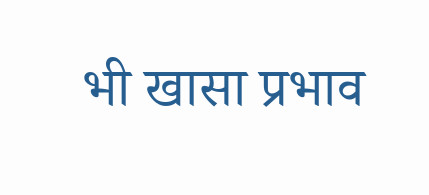भी खासा प्रभाव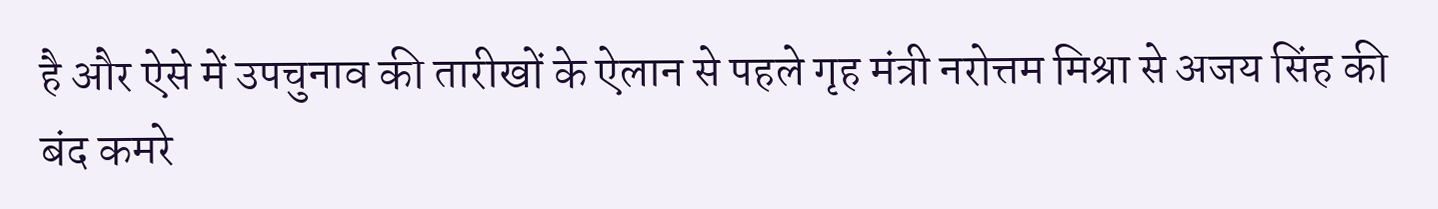है और ऐसे में उपचुनाव की तारीखों के ऐलान से पहले गृह मंत्री नरोत्तम मिश्रा से अजय सिंह की बंद कमरे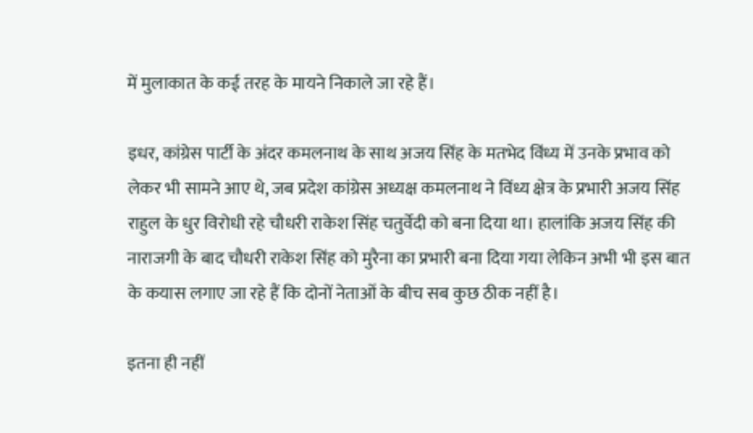में मुलाकात के कई तरह के मायने निकाले जा रहे हैं।

इधर, कांग्रेस पार्टी के अंदर कमलनाथ के साथ अजय सिंह के मतभेद विंध्य में उनके प्रभाव को लेकर भी सामने आए थे, जब प्रदेश कांग्रेस अध्यक्ष कमलनाथ ने विंध्य क्षेत्र के प्रभारी अजय सिंह राहुल के धुर विरोधी रहे चौधरी राकेश सिंह चतुर्वेदी को बना दिया था। हालांकि अजय सिंह की नाराजगी के बाद चौधरी राकेश सिंह को मुरैना का प्रभारी बना दिया गया लेकिन अभी भी इस बात के कयास लगाए जा रहे हैं कि दोनों नेताओं के बीच सब कुछ ठीक नहीं है।

इतना ही नहीं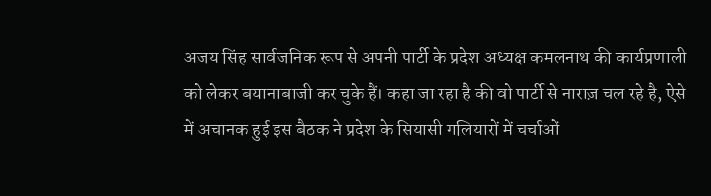अजय सिंह सार्वजनिक रूप से अपनी पार्टी के प्रदेश अध्यक्ष कमलनाथ की कार्यप्रणाली को लेकर बयानाबाजी कर चुके हैं। कहा जा रहा है की वो पार्टी से नाराज़ चल रहे है, ऐसे में अचानक हुई इस बैठक ने प्रदेश के सियासी गलियारों में चर्चाओं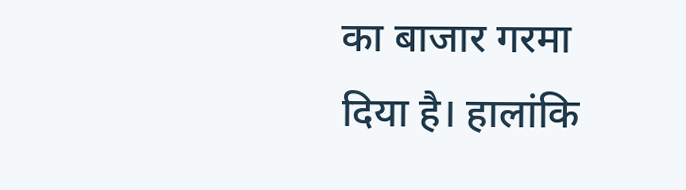का बाजार गरमा दिया है। हालांकि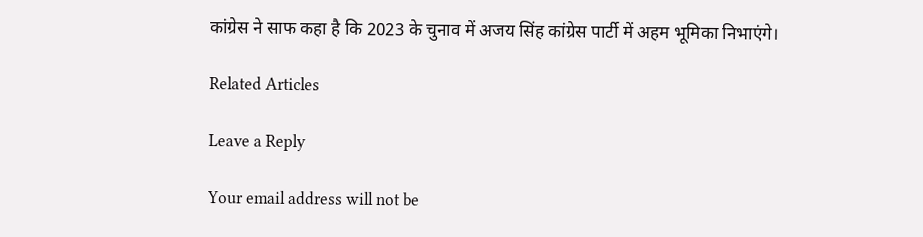कांग्रेस ने साफ कहा है कि 2023 के चुनाव में अजय सिंह कांग्रेस पार्टी में अहम भूमिका निभाएंगे।

Related Articles

Leave a Reply

Your email address will not be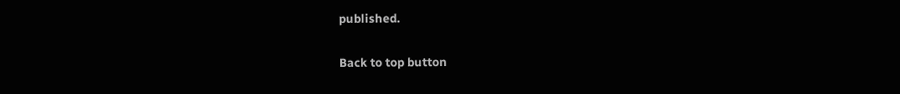published.

Back to top button